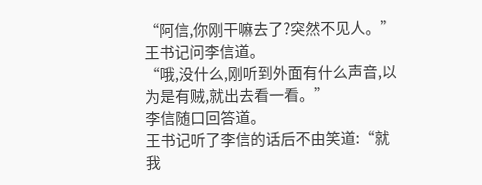“阿信,你刚干嘛去了?突然不见人。”
王书记问李信道。
“哦,没什么,刚听到外面有什么声音,以为是有贼,就出去看一看。”
李信随口回答道。
王书记听了李信的话后不由笑道:“就我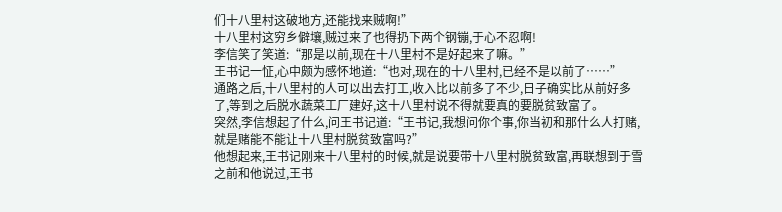们十八里村这破地方,还能找来贼啊!”
十八里村这穷乡僻壤,贼过来了也得扔下两个钢镚,于心不忍啊!
李信笑了笑道:“那是以前,现在十八里村不是好起来了嘛。”
王书记一怔,心中颇为感怀地道:“也对,现在的十八里村,已经不是以前了……”
通路之后,十八里村的人可以出去打工,收入比以前多了不少,日子确实比从前好多了,等到之后脱水蔬菜工厂建好,这十八里村说不得就要真的要脱贫致富了。
突然,李信想起了什么,问王书记道:“王书记,我想问你个事,你当初和那什么人打赌,就是赌能不能让十八里村脱贫致富吗?”
他想起来,王书记刚来十八里村的时候,就是说要带十八里村脱贫致富,再联想到于雪之前和他说过,王书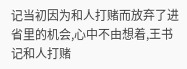记当初因为和人打赌而放弃了进省里的机会,心中不由想着,王书记和人打赌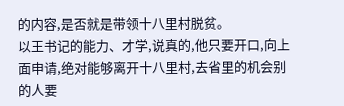的内容,是否就是带领十八里村脱贫。
以王书记的能力、才学,说真的,他只要开口,向上面申请,绝对能够离开十八里村,去省里的机会别的人要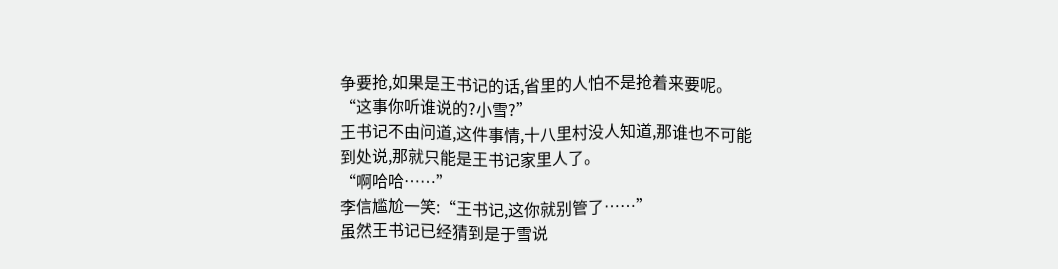争要抢,如果是王书记的话,省里的人怕不是抢着来要呢。
“这事你听谁说的?小雪?”
王书记不由问道,这件事情,十八里村没人知道,那谁也不可能到处说,那就只能是王书记家里人了。
“啊哈哈……”
李信尴尬一笑:“王书记,这你就别管了……”
虽然王书记已经猜到是于雪说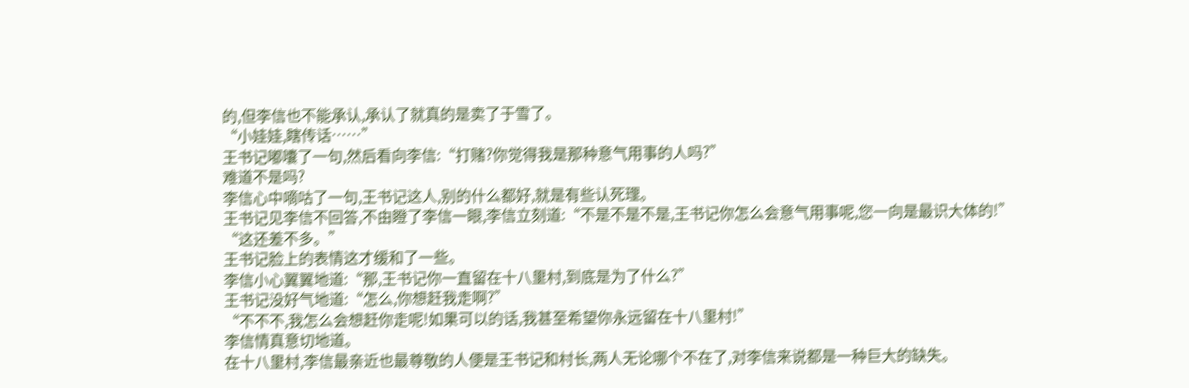的,但李信也不能承认,承认了就真的是卖了于雪了。
“小娃娃,瞎传话……”
王书记嘟囔了一句,然后看向李信:“打赌?你觉得我是那种意气用事的人吗?”
难道不是吗?
李信心中嘀咕了一句,王书记这人,别的什么都好,就是有些认死理。
王书记见李信不回答,不由瞪了李信一眼,李信立刻道:“不是不是不是,王书记你怎么会意气用事呢,您一向是最识大体的!”
“这还差不多。”
王书记脸上的表情这才缓和了一些。
李信小心翼翼地道:“那,王书记你一直留在十八里村,到底是为了什么?”
王书记没好气地道:“怎么,你想赶我走啊?”
“不不不,我怎么会想赶你走呢!如果可以的话,我甚至希望你永远留在十八里村!”
李信情真意切地道。
在十八里村,李信最亲近也最尊敬的人便是王书记和村长,两人无论哪个不在了,对李信来说都是一种巨大的缺失。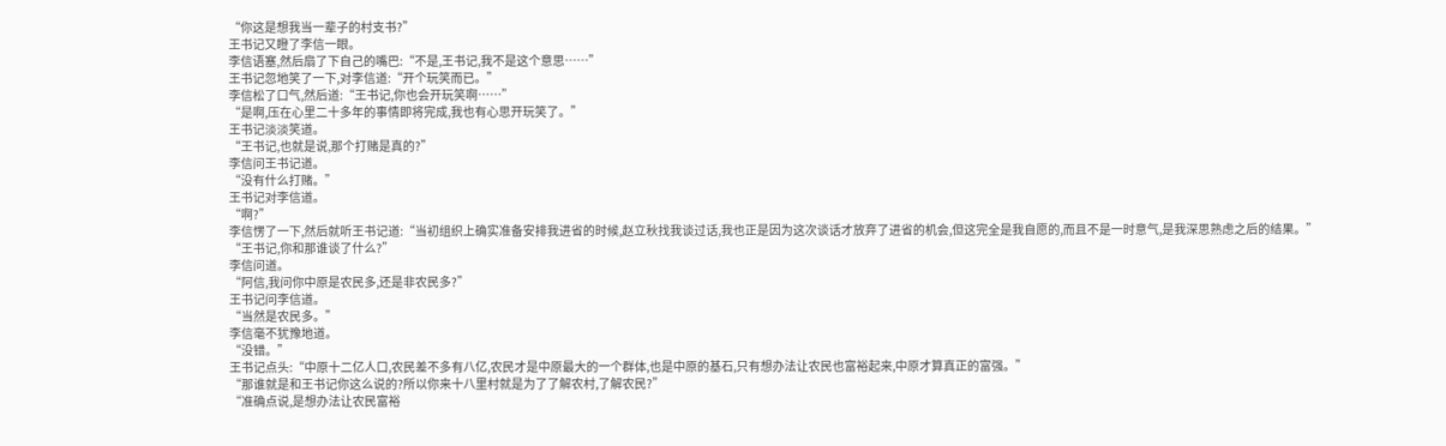“你这是想我当一辈子的村支书?”
王书记又瞪了李信一眼。
李信语塞,然后扇了下自己的嘴巴:“不是,王书记,我不是这个意思……”
王书记忽地笑了一下,对李信道:“开个玩笑而已。”
李信松了口气,然后道:“王书记,你也会开玩笑啊……”
“是啊,压在心里二十多年的事情即将完成,我也有心思开玩笑了。”
王书记淡淡笑道。
“王书记,也就是说,那个打赌是真的?”
李信问王书记道。
“没有什么打赌。”
王书记对李信道。
“啊?”
李信愣了一下,然后就听王书记道:“当初组织上确实准备安排我进省的时候,赵立秋找我谈过话,我也正是因为这次谈话才放弃了进省的机会,但这完全是我自愿的,而且不是一时意气,是我深思熟虑之后的结果。”
“王书记,你和那谁谈了什么?”
李信问道。
“阿信,我问你中原是农民多,还是非农民多?”
王书记问李信道。
“当然是农民多。”
李信毫不犹豫地道。
“没错。”
王书记点头:“中原十二亿人口,农民差不多有八亿,农民才是中原最大的一个群体,也是中原的基石,只有想办法让农民也富裕起来,中原才算真正的富强。”
“那谁就是和王书记你这么说的?所以你来十八里村就是为了了解农村,了解农民?”
“准确点说,是想办法让农民富裕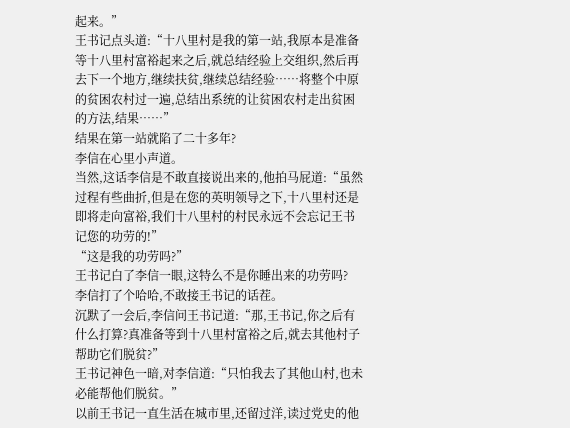起来。”
王书记点头道:“十八里村是我的第一站,我原本是准备等十八里村富裕起来之后,就总结经验上交组织,然后再去下一个地方,继续扶贫,继续总结经验……将整个中原的贫困农村过一遍,总结出系统的让贫困农村走出贫困的方法,结果……”
结果在第一站就陷了二十多年?
李信在心里小声道。
当然,这话李信是不敢直接说出来的,他拍马屁道:“虽然过程有些曲折,但是在您的英明领导之下,十八里村还是即将走向富裕,我们十八里村的村民永远不会忘记王书记您的功劳的!”
“这是我的功劳吗?”
王书记白了李信一眼,这特么不是你睡出来的功劳吗?
李信打了个哈哈,不敢接王书记的话茬。
沉默了一会后,李信问王书记道:“那,王书记,你之后有什么打算?真准备等到十八里村富裕之后,就去其他村子帮助它们脱贫?”
王书记神色一暗,对李信道:“只怕我去了其他山村,也未必能帮他们脱贫。”
以前王书记一直生活在城市里,还留过洋,读过党史的他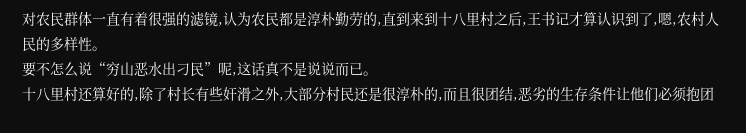对农民群体一直有着很强的滤镜,认为农民都是淳朴勤劳的,直到来到十八里村之后,王书记才算认识到了,嗯,农村人民的多样性。
要不怎么说“穷山恶水出刁民”呢,这话真不是说说而已。
十八里村还算好的,除了村长有些奸滑之外,大部分村民还是很淳朴的,而且很团结,恶劣的生存条件让他们必须抱团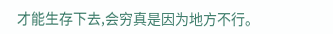才能生存下去,会穷真是因为地方不行。